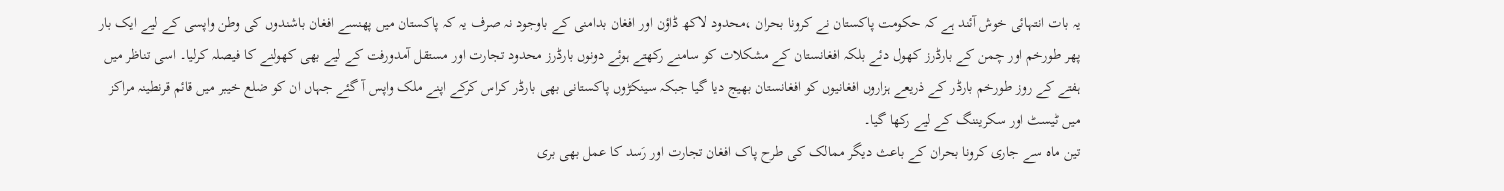یہ بات انتہائی خوش آئند ہے کہ حکومت پاکستان نے کرونا بحران ،محدود لاکھ ڈاؤن اور افغان بدامنی کے باوجود نہ صرف یہ کہ پاکستان میں پھنسے افغان باشندوں کی وطن واپسی کے لیے ایک بار پھر طورخم اور چمن کے بارڈرز کھول دئے بلکہ افغانستان کے مشکلات کو سامنے رکھتے ہوئے دونوں بارڈرز محدود تجارت اور مستقل آمدورفت کے لیے بھی کھولنے کا فیصلہ کرلیا۔ اسی تناظر میں ہفتے کے روز طورخم بارڈر کے ذریعے ہزاروں افغانیوں کو افغانستان بھیج دیا گیا جبکہ سینکڑوں پاکستانی بھی بارڈر کراس کرکے اپنے ملک واپس آ گئے جہاں ان کو ضلع خیبر میں قائم قرنطینہ مراکز میں ٹیسٹ اور سکریننگ کے لیے رکھا گیا۔
تین ماہ سے جاری کرونا بحران کے باعث دیگر ممالک کی طرح پاک افغان تجارت اور رَسد کا عمل بھی بری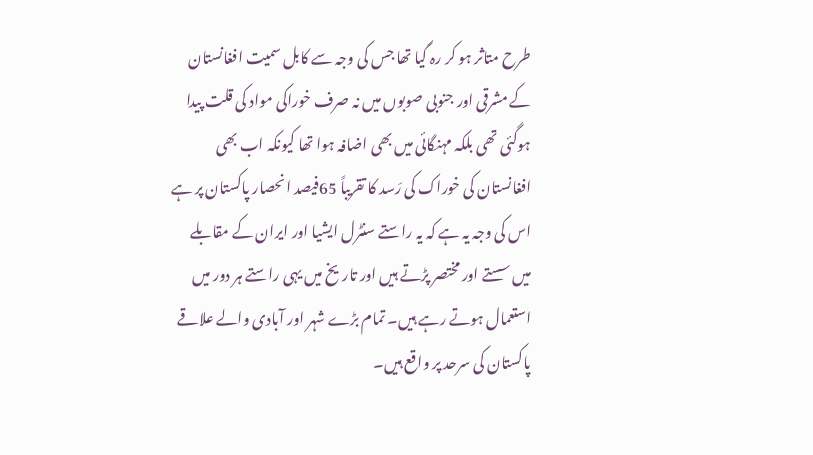طرح متاثر ہو کر رہ گیا تھا جس کی وجہ سے کابل سمیت افغانستان کے مشرقی اور جنوبی صوبوں میں نہ صرف خوراکی مواد کی قلت پیدا ہوگئی تھی بلکہ مہنگائی میں بھی اضافہ ہوا تھا کیونکہ اب بھی افغانستان کی خوراک کی رَسد کا تقریباً 65فیصد انحصار پاکستان پر ہے اس کی وجہ یہ ہے کہ یہ راستے سنٹرل ایشیا اور ایران کے مقابلے میں سستے اور مختصر پڑتے ہیں اور تاریخ میں یہی راستے ہر دور میں استعمال ہوتے رہے ہیں۔ تمام بڑے شہر اور آبادی والے علاقے پاکستان کی سرحد پر واقع ہیں۔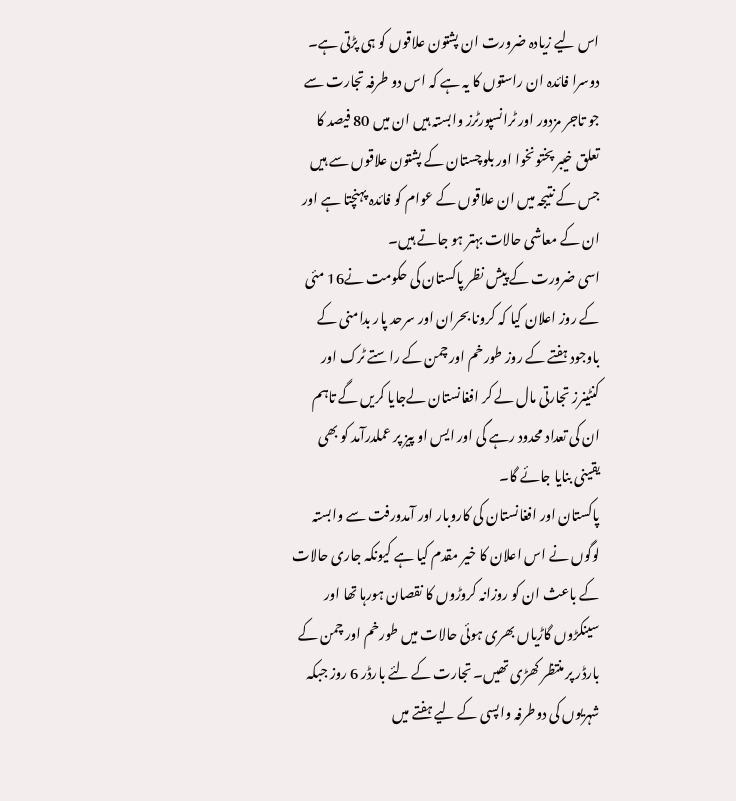اس لیے زیادہ ضرورت ان پشتون علاقوں کو ہی پڑتی ہے۔
دوسرا فائدہ ان راستوں کا یہ ہے کہ اس دو طرفہ تجارت سے جو تاجر مزدور اور ٹرانسپورٹرز وابستہ ہیں ان میں 80 فیصد کا تعلق خیبر پختونخوا اور بلوچستان کے پشتون علاقوں سے ہیں جس کے نتیجہ میں ان علاقوں کے عوام کو فائدہ پہنچتا ہے اور ان کے معاشی حالات بہتر ہو جاتے ہیں۔
اسی ضرورت کے پیش نظر پاکستان کی حکومت نے16 مئی کے روز اعلان کیا کہ کرونا بحران اور سرحد پار بدامنی کے باوجود ہفتے کے روز طورخم اور چمن کے راستے ٹرک اور کنٹینرز تجارتی مال لے کر افغانستان لےجایا کریں گے تاہم ان کی تعداد محدود رہے گی اور ایس او پیز پر عملدرآمد کو بھی یقینی بنایا جائے گا۔
پاکستان اور افغانستان کی کاروبار اور آمدورفت سے وابستہ لوگوں نے اس اعلان کا خیر مقدم کیا ہے کیونکہ جاری حالات کے باعث ان کو روزانہ کروڑوں کا نقصان ہورہا تھا اور سینکڑوں گاڑیاں بھری ہوئی حالات میں طورخم اور چمن کے بارڈر پر منتظر کھڑی تھیں۔ تجارت کے لئے بارڈر 6 روز جبکہ شہریوں کی دوطرفہ واپسی کے لیے ہفتے میں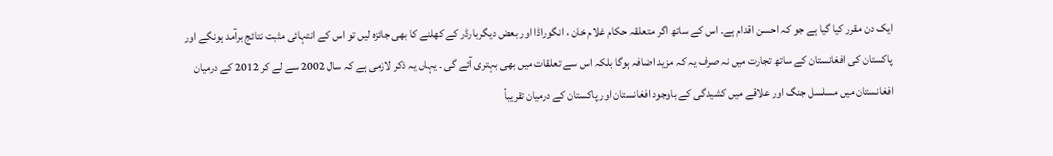ایک دن مقرر کیا گیا ہے جو کہ احسن اقدام ہے۔ اس کے ساتھ اگر متعلقہ حکام غلام خان ، انگوراڈا اور بعض دیگربارڈر کے کھلنے کا بھی جائزہ لیں تو اس کے انتہائی مثبت نتائج برآمد ہونگے اور پاکستان کی افغانستان کے ساتھ تجارت میں نہ صرف یہ کہ مزید اضافہ ہوگا بلکہ اس سے تعلقات میں بھی بہتری آئے گی ۔ یہاں یہ ذکر لازمی ہے کہ سال 2002 سے لے کر 2012 کے درمیان افغانستان میں مسلسل جنگ اور علاقے میں کشیدگی کے باوجود افغانستان اور پاکستان کے درمیان تقریباً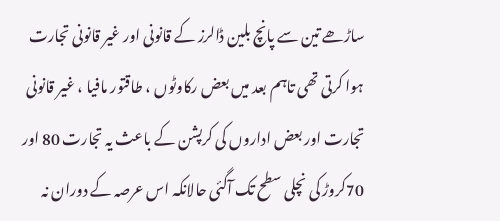ساڑھے تین سے پانچ بلین ڈالرز کے قانونی اور غیر قانونی تجارت ہوا کرتی تھی تاہم بعد میں بعض رکاوٹوں ، طاقتور مافیا ، غیر قانونی تجارت اور بعض اداروں کی کرپشن کے باعث یہ تجارت 80 اور 70کروڑ کی نچلی سطح تک آگئی حالانکہ اس عرصہ کے دوران نہ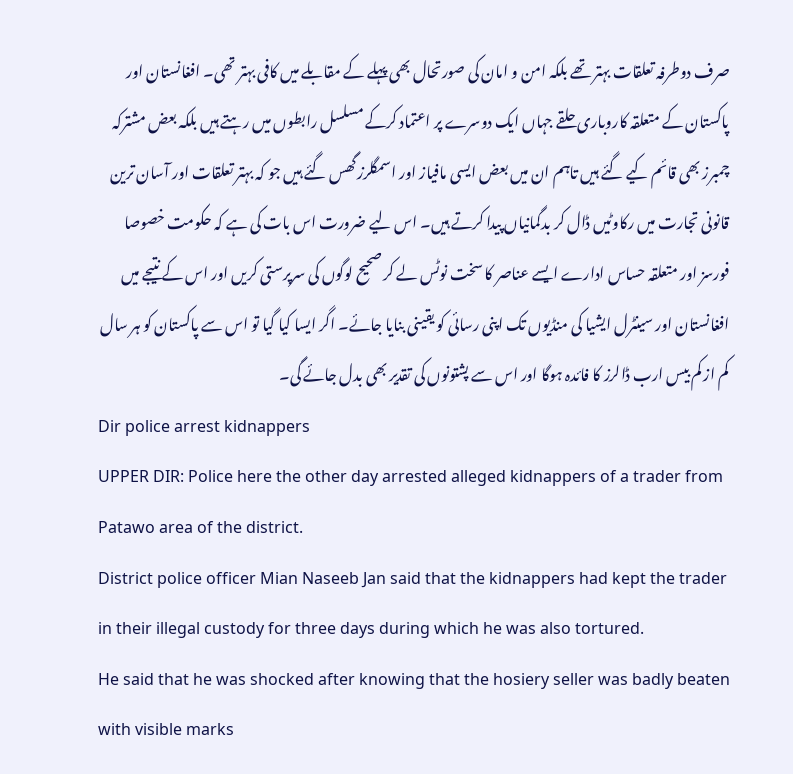صرف دوطرفہ تعلقات بہتر تھے بلکہ امن و امان کی صورتحال بھی پہلے کے مقابلے میں کافی بہتر تھی۔ افغانستان اور پاکستان کے متعلقہ کاروباری حلقے جہاں ایک دوسرے پر اعتماد کرکے مسلسل رابطوں میں رہتے ہیں بلکہ بعض مشترکہ چمبرز بھی قائم کیے گئے ہیں تاہم ان میں بعض ایسی مافیاز اور اسمگلرز گھس گئے ہیں جو کہ بہتر تعلقات اور آسان ترین قانونی تجارت میں رکاوٹیں ڈال کر بدگمانیاں پیدا کرتے ہیں۔ اس لیے ضرورت اس بات کی ہے کہ حکومت خصوصا فورسز اور متعلقہ حساس ادارے ایسے عناصر کا سخت نوٹس لے کر صحیح لوگوں کی سرپرستی کریں اور اس کے نتیجے میں افغانستان اور سینٹرل ایشیا کی منڈیوں تک اپنی رسائی کو یقینی بنایا جائے۔ اگر ایسا کیا گیا تو اس سے پاکستان کو ہر سال کم از کم بیس ارب ڈالرز کا فائدہ ہوگا اور اس سے پشتونوں کی تقدیر بھی بدل جائے گی۔
Dir police arrest kidnappers
UPPER DIR: Police here the other day arrested alleged kidnappers of a trader from Patawo area of the district.
District police officer Mian Naseeb Jan said that the kidnappers had kept the trader in their illegal custody for three days during which he was also tortured.
He said that he was shocked after knowing that the hosiery seller was badly beaten with visible marks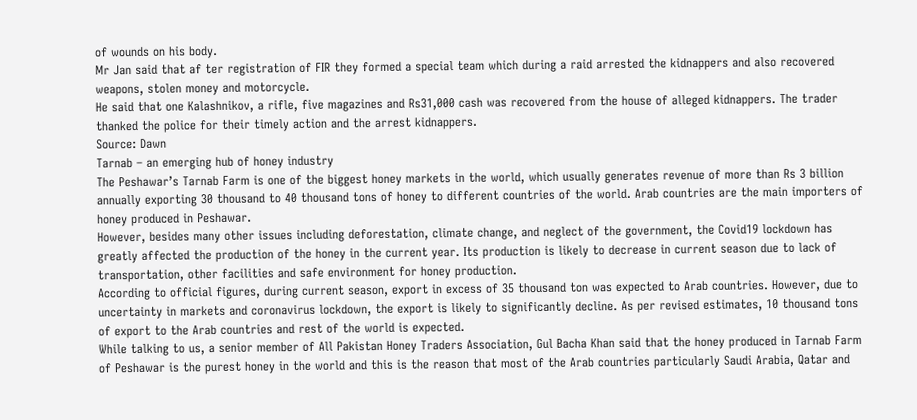of wounds on his body.
Mr Jan said that af ter registration of FIR they formed a special team which during a raid arrested the kidnappers and also recovered weapons, stolen money and motorcycle.
He said that one Kalashnikov, a rifle, five magazines and Rs31,000 cash was recovered from the house of alleged kidnappers. The trader thanked the police for their timely action and the arrest kidnappers.
Source: Dawn
Tarnab – an emerging hub of honey industry
The Peshawar’s Tarnab Farm is one of the biggest honey markets in the world, which usually generates revenue of more than Rs 3 billion annually exporting 30 thousand to 40 thousand tons of honey to different countries of the world. Arab countries are the main importers of honey produced in Peshawar.
However, besides many other issues including deforestation, climate change, and neglect of the government, the Covid19 lockdown has greatly affected the production of the honey in the current year. Its production is likely to decrease in current season due to lack of transportation, other facilities and safe environment for honey production.
According to official figures, during current season, export in excess of 35 thousand ton was expected to Arab countries. However, due to uncertainty in markets and coronavirus lockdown, the export is likely to significantly decline. As per revised estimates, 10 thousand tons of export to the Arab countries and rest of the world is expected.
While talking to us, a senior member of All Pakistan Honey Traders Association, Gul Bacha Khan said that the honey produced in Tarnab Farm of Peshawar is the purest honey in the world and this is the reason that most of the Arab countries particularly Saudi Arabia, Qatar and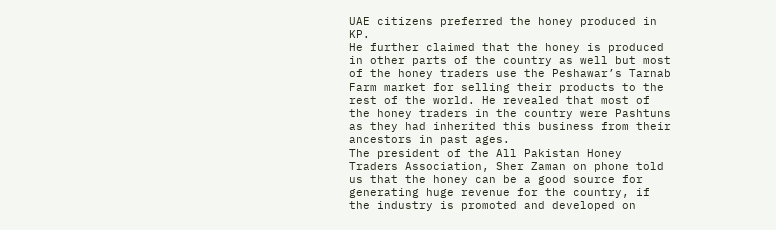UAE citizens preferred the honey produced in KP.
He further claimed that the honey is produced in other parts of the country as well but most of the honey traders use the Peshawar’s Tarnab Farm market for selling their products to the rest of the world. He revealed that most of the honey traders in the country were Pashtuns as they had inherited this business from their ancestors in past ages.
The president of the All Pakistan Honey Traders Association, Sher Zaman on phone told us that the honey can be a good source for generating huge revenue for the country, if the industry is promoted and developed on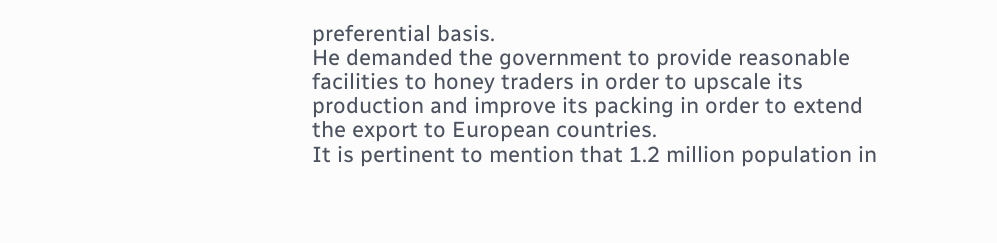preferential basis.
He demanded the government to provide reasonable facilities to honey traders in order to upscale its production and improve its packing in order to extend the export to European countries.
It is pertinent to mention that 1.2 million population in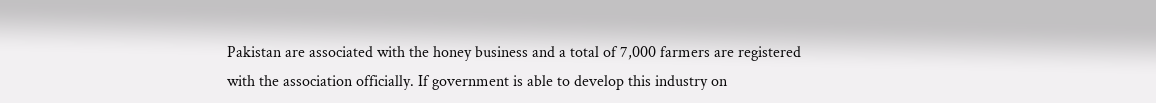Pakistan are associated with the honey business and a total of 7,000 farmers are registered with the association officially. If government is able to develop this industry on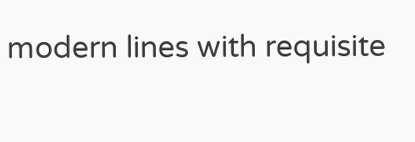modern lines with requisite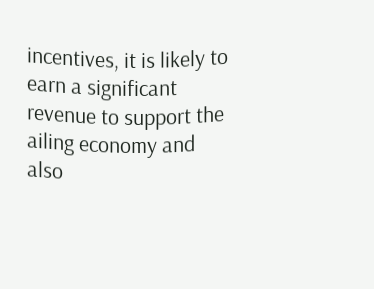incentives, it is likely to earn a significant revenue to support the ailing economy and also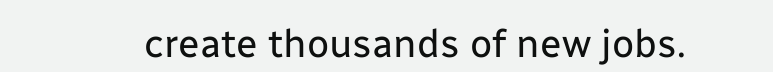create thousands of new jobs.